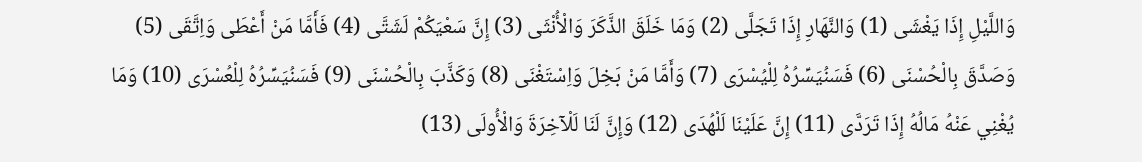وَاللَّيْلِ إِذَا يَغْشَى (1) وَالنَّهَارِ إِذَا تَجَلَّى (2) وَمَا خَلَقَ الذَّكَرَ وَالْأُنْثَى (3) إِنَّ سَعْيَكُمْ لَشَتَّى (4) فَأَمَّا مَنْ أَعْطَى وَاِتَّقَى (5) وَصَدَّقَ بِالْحُسْنَى (6) فَسَنُيَسِّرُهُ لِلْيُسْرَى (7) وَأَمَّا مَنْ بَخِلَ وَاِسْتَغْنَى (8) وَكَذَّبَ بِالْحُسْنَى (9) فَسَنُيَسِّرُهُ لِلْعُسْرَى (10) وَمَا يُغْنِي عَنْهُ مَالُهُ إِذَا تَرَدَّى (11) إِنَّ عَلَيْنَا لَلْهُدَى (12) وَإِنَّ لَنَا لَلْآخِرَةَ وَالْأُولَى (13)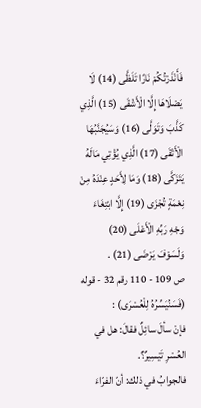فَأَنْذَرْتُكُمْ نَارًا تَلَظَّى (14) لَا يَصْلَاهَا إِلَّا الْأَشْقَى (15) الَّذِي كَذَّبَ وَتَوَلَّى (16) وَسَيُجَنَّبُهَا الْأَتْقَى (17) الَّذِي يُؤْتِي مَالَهُ يَتَزَكَّى (18) وَمَا لِأَحَدٍ عِنْدَهُ مِنْ نِعْمَةٍ تُجْزَى (19) إِلَّا ابْتِغَاءَ وَجْهِ رَبِّهِ الْأَعْلَى (20) وَلَسَوْفَ يَرْضَى (21) .
ص 109 - 110 رقم 32 - قوله (فَسَنُيَسِّرُهُ لِلْعُسْرَى) :
فإنْ سألَ سائِلٌ فقالَ: هل في العُسْرِ تَيْسِيرٌ؟.
فالجوابُ في ذلك: أنّ الفرّاءَ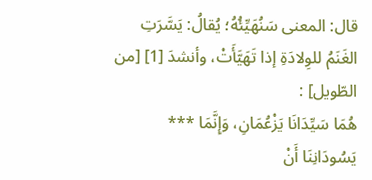قال: المعنى سَنُهَيِّئُهُ؛ يُقالُ: يَسَّرَتِ الغَنَمُ للوِلادَةِ إذا تَهَيَّأَتْ، وأنشدَ [1] [من الطّويل] :
هُمَا سَيِّدَانَا يَزْعُمَانِ، وَإِنَّمَا *** يَسُودَانِنَا أَنْ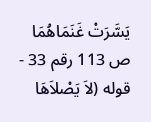يَسَّرَتْ غَنَمَاهُمَا
ص 113 رقم 33 - قوله (لاَ يَصْلاَهَا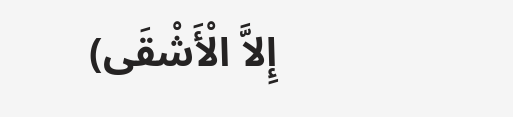إِلاَّ الْأَشْقَى)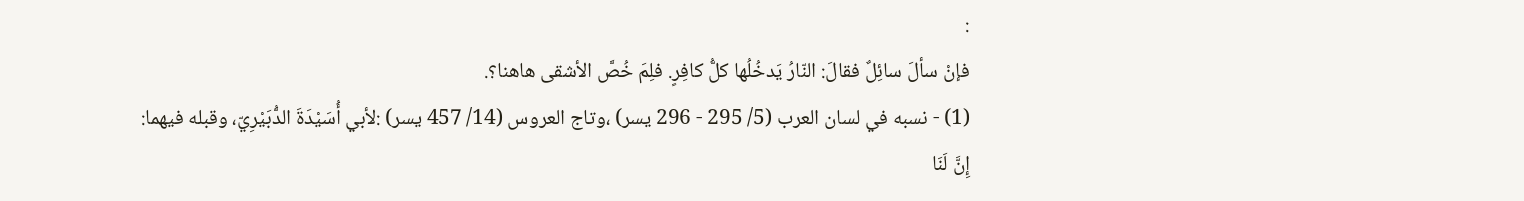:
فإنْ سألَ سائِلٌ فقالَ: النّارُ يَدخُلُها كلُّ كافِرٍ. فلِمَ خُصَّ الأشقى هاهنا؟.
(1) - نسبه في لسان العرب (5/ 295 - 296 يسر) ،وتاج العروس (14/ 457 يسر) :لأبي أُسَيْدَةَ الدُّبَيْرِيّ، وقبله فيهما:
إِنَّ لَنَا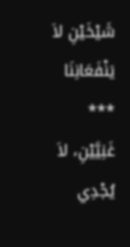شَيْخَيْنِ لاَ يَنْفَعَانِنَا *** غَنِيَّيْنِ، لاَ يُجْدِي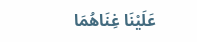عَلَيْنَا غِنَاهُمَا